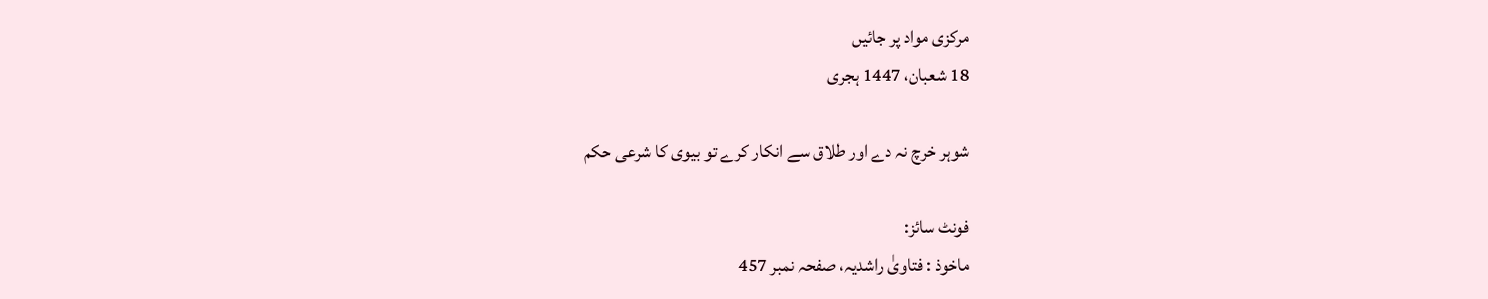مرکزی مواد پر جائیں
18 شعبان، 1447 ہجری

شوہر خرچ نہ دے اور طلاق سے انکار کرے تو بیوی کا شرعی حکم

فونٹ سائز:
ماخوذ : فتاویٰ راشدیہ، صفحہ نمبر 457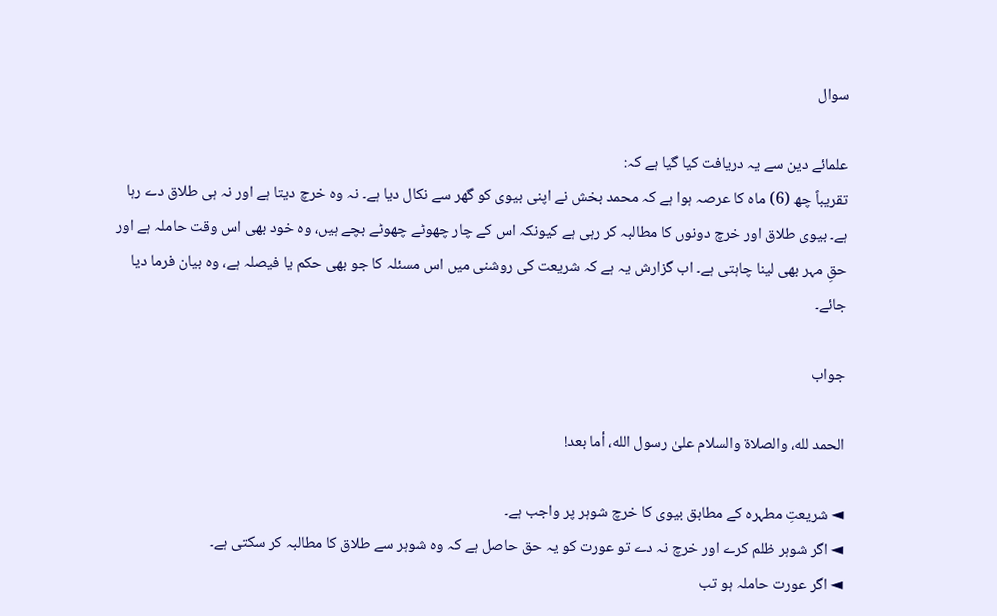سوال

علمائے دین سے یہ دریافت کیا گیا ہے کہ:
تقریباً چھ (6) ماہ کا عرصہ ہوا ہے کہ محمد بخش نے اپنی بیوی کو گھر سے نکال دیا ہے۔ نہ وہ خرچ دیتا ہے اور نہ ہی طلاق دے رہا ہے۔ بیوی طلاق اور خرچ دونوں کا مطالبہ کر رہی ہے کیونکہ اس کے چار چھوٹے چھوٹے بچے ہیں، وہ خود بھی اس وقت حاملہ ہے اور حقِ مہر بھی لینا چاہتی ہے۔ اب گزارش یہ ہے کہ شریعت کی روشنی میں اس مسئلہ کا جو بھی حکم یا فیصلہ ہے، وہ بیان فرما دیا جائے۔

جواب

الحمد لله، والصلاة والسلام علىٰ رسول الله، أما بعد!

◄ شریعتِ مطہرہ کے مطابق بیوی کا خرچ شوہر پر واجب ہے۔
◄ اگر شوہر ظلم کرے اور خرچ نہ دے تو عورت کو یہ حق حاصل ہے کہ وہ شوہر سے طلاق کا مطالبہ کر سکتی ہے۔
◄ اگر عورت حاملہ ہو تب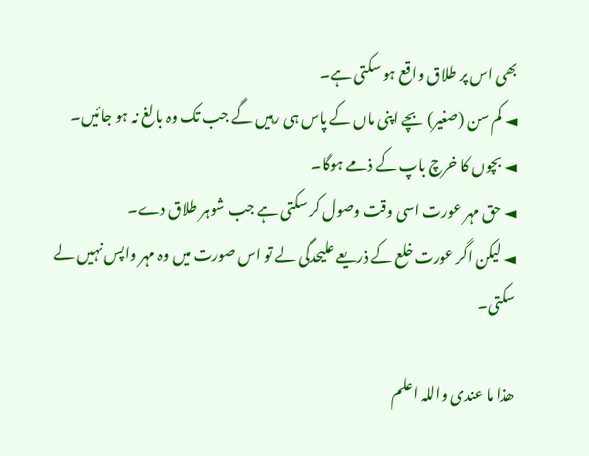بھی اس پر طلاق واقع ہو سکتی ہے۔
◄ کم سن (صغیر) بچے اپنی ماں کے پاس ہی رہیں گے جب تک وہ بالغ نہ ہو جائیں۔
◄ بچوں کا خرچ باپ کے ذمے ہوگا۔
◄ حق مہر عورت اسی وقت وصول کر سکتی ہے جب شوہر طلاق دے۔
◄ لیکن اگر عورت خلع کے ذریعے علیحدگی لے تو اس صورت میں وہ مہر واپس نہیں لے سکتی۔

ھذا ما عندی واللہ اعلم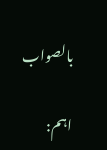بالصواب

اہم: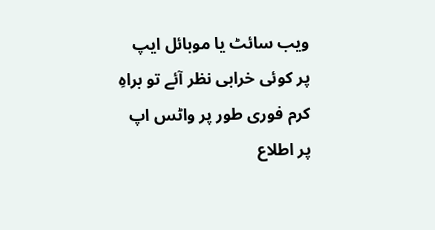ویب سائٹ یا موبائل ایپ پر کوئی خرابی نظر آئے تو براہِ کرم فوری طور پر واٹس اپ پر اطلاع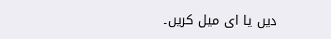دیں یا ای میل کریں۔